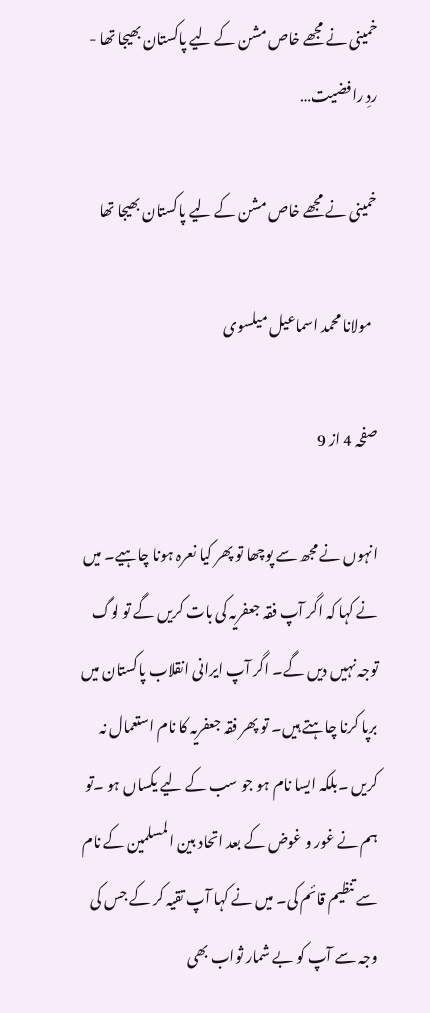خمینی نے مجھے خاص مشن کے لیے پاکستان بھیجا تھا - ردِ رافضیت…

خمینی نے مجھے خاص مشن کے لیے پاکستان بھیجا تھا

  مولانا محمد اسماعیل میلسوی

صفحہ 4 از 9

انہوں نے مجھ سے پوچھا تو پھر کیا نعرہ ہونا چاہیے۔ میں نے کہا کہ اگر آپ فقہ جعفریہ کی بات کریں گے تو لوگ توجہ نہیں دیں گے۔ اگر آپ ایرانی انقلاب پاکستان میں برپا کرنا چاہتے ہیں۔ تو پھر فقہ جعفریہ کا نام استعمال نہ کریں ۔بلکہ ایسا نام ہو جو سب کے لیے یکساں ہو ۔تو ہم نے غور و غوض کے بعد اتحاد بین المسلمین کے نام سے تنظیم قائم کی۔ میں نے کہا آپ تقیہ کر کے جس کی وجہ سے آپ کو بے شمار ثواب بھی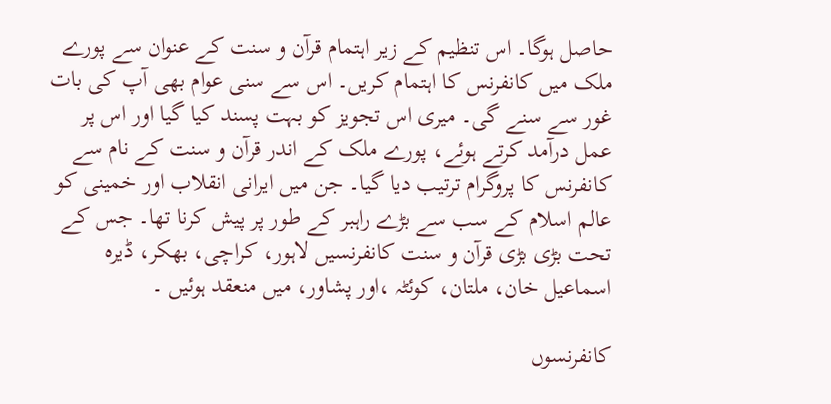حاصل ہوگا۔ اس تنظیم کے زیر اہتمام قرآن و سنت کے عنوان سے پورے ملک میں کانفرنس کا اہتمام کریں۔ اس سے سنی عوام بھی آپ کی بات غور سے سنے گی۔ میری اس تجویز کو بہت پسند کیا گیا اور اس پر عمل درآمد کرتے ہوئے، پورے ملک کے اندر قرآن و سنت کے نام سے کانفرنس کا پروگرام ترتیب دیا گیا۔ جن میں ایرانی انقلاب اور خمینی کو عالم اسلام کے سب سے بڑے راہبر کے طور پر پیش کرنا تھا۔ جس کے تحت بڑی بڑی قرآن و سنت کانفرنسیں لاہور، کراچی، بھکر، ڈیرہ اسماعیل خان، ملتان، کوئٹہ ،اور پشاور، میں منعقد ہوئیں ۔

کانفرنسوں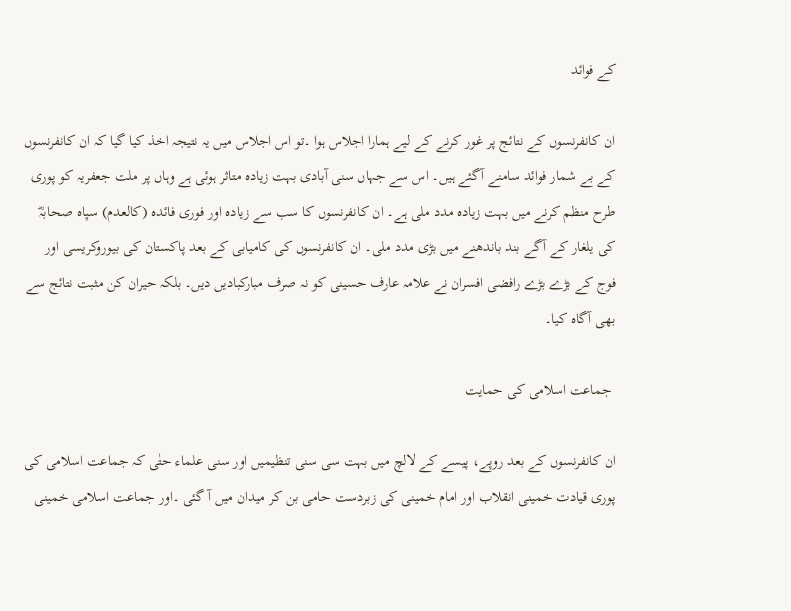کے فوائد

ان کانفرنسوں کے نتائج پر غور کرنے کے لیے ہمارا اجلاس ہوا ۔تو اس اجلاس میں یہ نتیجہ اخذ کیا گیا کہ ان کانفرنسوں کے بے شمار فوائد سامنے آگئے ہیں۔ اس سے جہاں سنی آبادی بہت زیادہ متاثر ہوئی ہے وہاں پر ملت جعفریہ کو پوری طرح منظم کرنے میں بہت زیادہ مدد ملی ہے۔ ان کانفرنسوں کا سب سے زیادہ اور فوری فائدہ (کالعدم) سپاہ صحابہؓ کی یلغار کے آگے بند باندھنے میں بڑی مدد ملی۔ ان کانفرنسوں کی کامیابی کے بعد پاکستان کی بیوروکریسی اور فوج کے بڑے بڑے رافضی افسران نے علامہ عارف حسینی کو نہ صرف مبارکبادیں دیں۔ بلکہ حیران کن مثبت نتائج سے بھی آگاہ کیا۔

 جماعت اسلامی کی حمایت

ان کانفرنسوں کے بعد روپے، پیسے کے لالچ میں بہت سی سنی تنظیمیں اور سنی علماء حتٰی کہ جماعت اسلامی کی پوری قیادت خمینی انقلاب اور امام خمینی کی زبردست حامی بن کر میدان میں آ گئی ۔اور جماعت اسلامی خمینی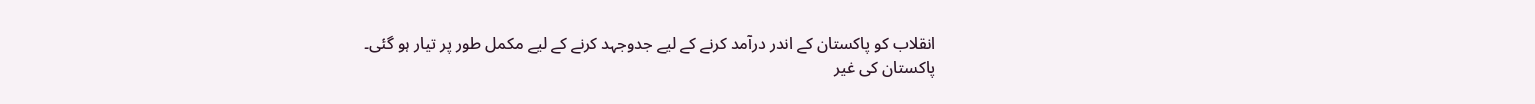انقلاب کو پاکستان کے اندر درآمد کرنے کے لیے جدوجہد کرنے کے لیے مکمل طور پر تیار ہو گئی۔ پاکستان کی غیر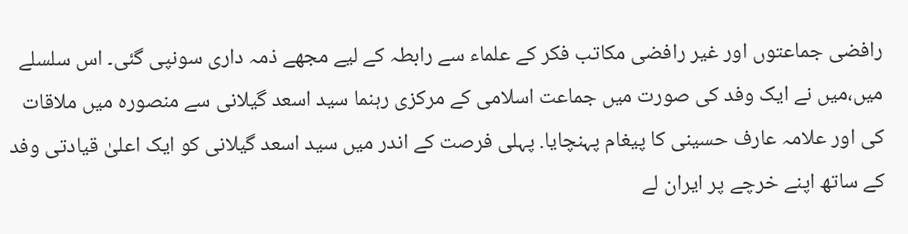رافضی جماعتوں اور غیر رافضی مکاتب فکر کے علماء سے رابطہ کے لیے مجھے ذمہ داری سونپی گئی۔ اس سلسلے میں،میں نے ایک وفد کی صورت میں جماعت اسلامی کے مرکزی رہنما سید اسعد گیلانی سے منصورہ میں ملاقات کی اور علامہ عارف حسینی کا پیغام پہنچایا. پہلی فرصت کے اندر میں سید اسعد گیلانی کو ایک اعلیٰ قیادتی وفد کے ساتھ اپنے خرچے پر ایران لے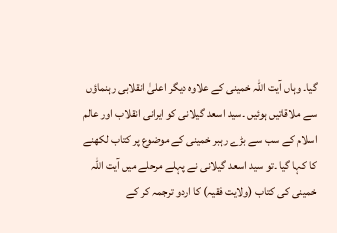گیا۔ وہاں آیت اللہ خمینی کے علاوہ دیگر اعلیٰ انقلابی رہنماؤں سے ملاقاتیں ہوئیں ۔سید اسعد گیلانی کو ایرانی انقلاب اور عالم اسلام کے سب سے بڑے رہبر خمینی کے موضوع پر کتاب لکھنے کا کہا گیا ۔تو سید اسعد گیلانی نے پہلے مرحلے میں آیت اللہ خمینی کی کتاب (ولایت فقیہ) کا اردو ترجمہ کر کے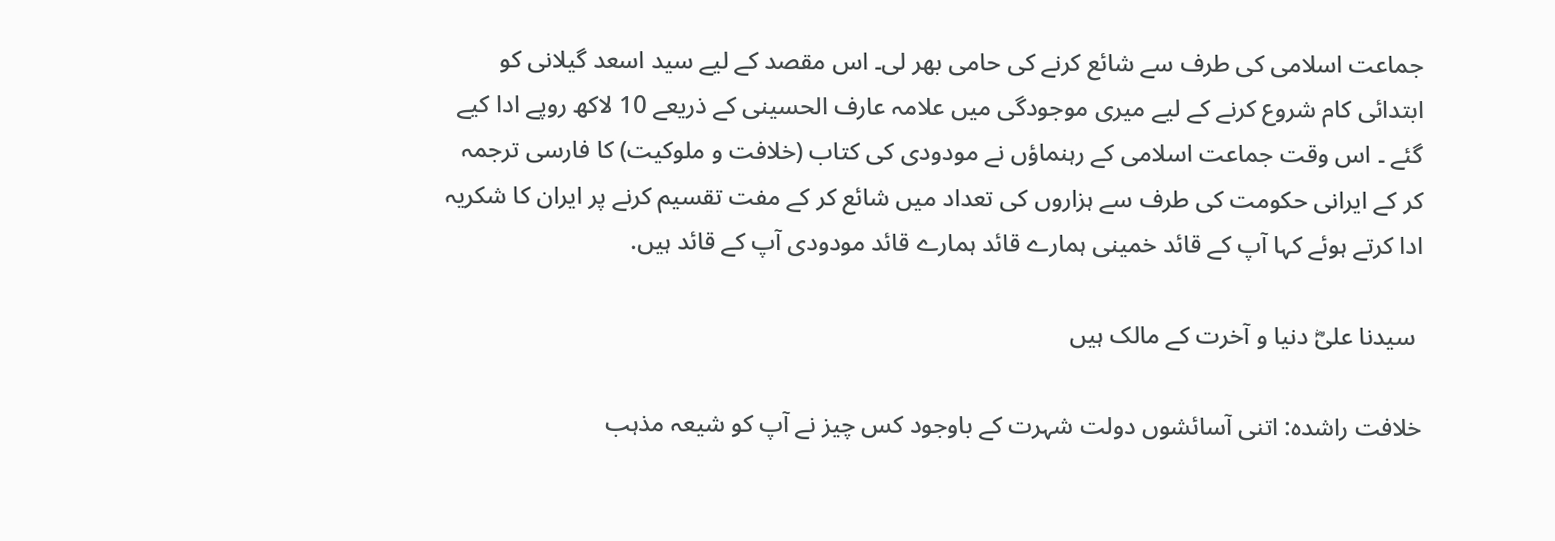جماعت اسلامی کی طرف سے شائع کرنے کی حامی بھر لی۔ اس مقصد کے لیے سید اسعد گیلانی کو ابتدائی کام شروع کرنے کے لیے میری موجودگی میں علامہ عارف الحسینی کے ذریعے 10 لاکھ روپے ادا کیے گئے ۔ اس وقت جماعت اسلامی کے رہنماؤں نے مودودی کی کتاب (خلافت و ملوکیت) کا فارسی ترجمہ کر کے ایرانی حکومت کی طرف سے ہزاروں کی تعداد میں شائع کر کے مفت تقسیم کرنے پر ایران کا شکریہ ادا کرتے ہوئے کہا آپ کے قائد خمینی ہمارے قائد ہمارے قائد مودودی آپ کے قائد ہیں.

 سیدنا علیؓ دنیا و آخرت کے مالک ہیں

خلافت راشدہ: اتنی آسائشوں دولت شہرت کے باوجود کس چیز نے آپ کو شیعہ مذہب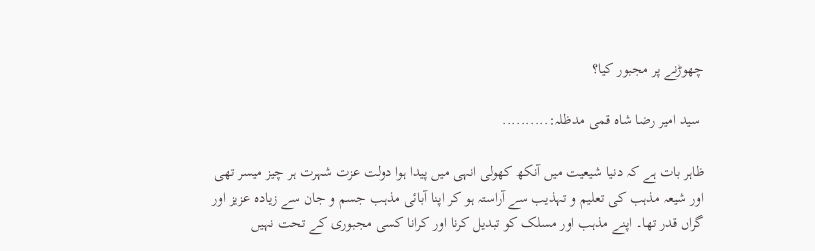چھوڑنے پر مجبور کیا؟

 سید امیر رضا شاہ قمی مدظلہ:..........

ظاہر بات ہے کہ دنیا شیعیت میں آنکھ کھولی انہی میں پیدا ہوا دولت عزت شہرت ہر چیز میسر تھی اور شیعہ مذہب کی تعلیم و تہذیب سے آراستہ ہو کر اپنا آبائی مذہب جسم و جان سے زیادہ عزیز اور گراں قدر تھا۔ اپنے مذہب اور مسلک کو تبدیل کرنا اور کرانا کسی مجبوری کے تحت نہیں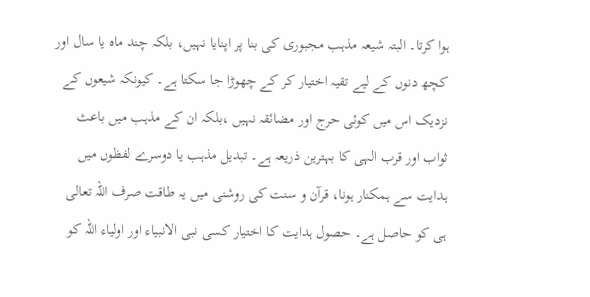ہوا کرتا۔ البتہ شیعہ مذہب مجبوری کی بنا پر اپنایا نہیں، بلکہ چند ماہ یا سال اور کچھ دنوں کے لیے تقیہ اختیار کر کے چھوڑا جا سکتا ہے۔ کیونکہ شیعوں کے نزدیک اس میں کوئی حرج اور مضائقہ نہیں ،بلکہ ان کے مذہب میں باعث ثواب اور قرب الہی کا بہترین ذریعہ ہے۔ تبدیل مذہب یا دوسرے لفظوں میں ہدایت سے ہمکنار ہونا، قرآن و سنت کی روشنی میں یہ طاقت صرف اللہ تعالی ہی کو حاصل ہے۔ حصول ہدایت کا اختیار کسی نبی الانبیاء اور اولیاء اللہ کو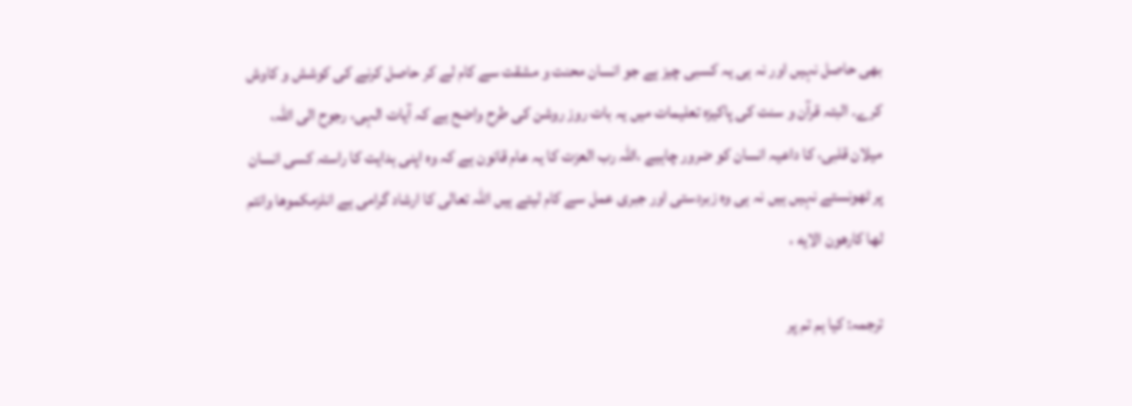بھی حاصل نہیں اور نہ ہی یہ کسبی چیز ہے جو انسان محنت و مشقت سے کام لے کر حاصل کرنے کی کوشش و کاوش کرے۔ البتہ قرآن و سنت کی پاکیزہ تعلیمات میں یہ بات روز روشن کی طرح واضح ہے کہ آیات الہی، رجوح الی اللہ، میلان قلبی، کا داعیہ انسان کو ضرور چاہیے ،اللہ رب العزت کا یہ عام قانون ہے کہ وہ اپنی ہدایت کا راستہ کسی انسان پر ٹھونستے نہیں ہیں نہ ہی وہ زبردستی اور جبری عمل سے کام لیتے ہیں اللہ تعالی کا ارشاد گرامی ہے انلزمكموها وانتم لها كارهون الايه ،

ترجمہ: کیا ہم تم پر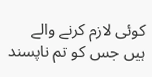کوئی لازم کرنے والے ہیں جس کو تم ناپسند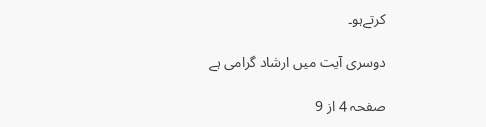کرتےہو۔

دوسری آیت میں ارشاد گرامی ہے

صفحہ 4 از 9